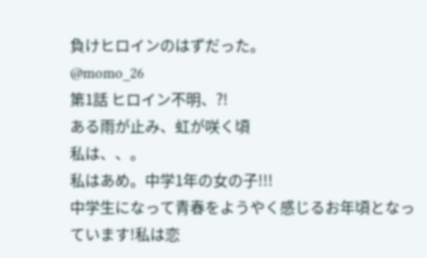負けヒロインのはずだった。
@momo_26
第1話 ヒロイン不明、?!
ある雨が止み、虹が咲く頃
私は、、。
私はあめ。中学1年の女の子!!!
中学生になって青春をようやく感じるお年頃となっています!私は恋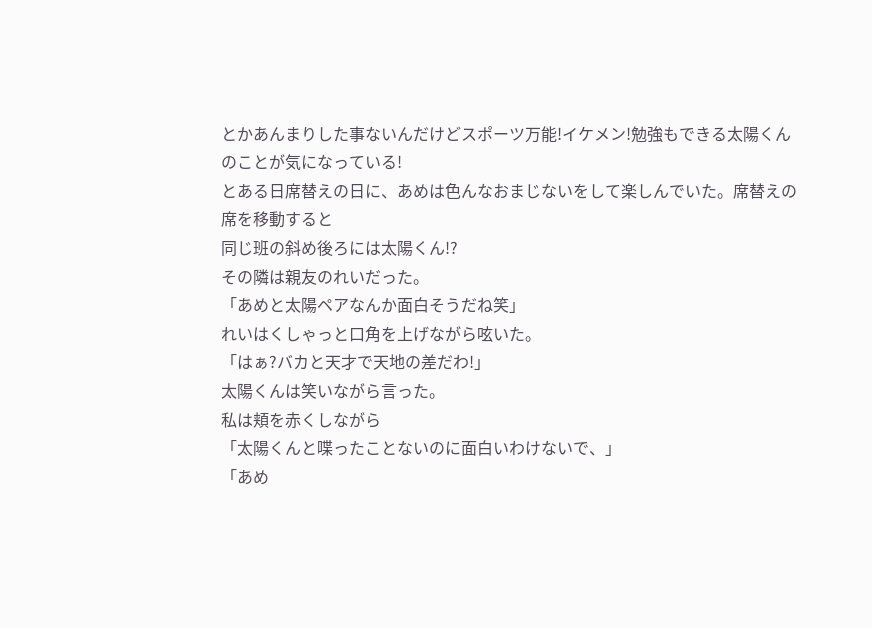とかあんまりした事ないんだけどスポーツ万能!イケメン!勉強もできる太陽くんのことが気になっている!
とある日席替えの日に、あめは色んなおまじないをして楽しんでいた。席替えの席を移動すると
同じ班の斜め後ろには太陽くん!?
その隣は親友のれいだった。
「あめと太陽ペアなんか面白そうだね笑」
れいはくしゃっと口角を上げながら呟いた。
「はぁ?バカと天才で天地の差だわ!」
太陽くんは笑いながら言った。
私は頬を赤くしながら
「太陽くんと喋ったことないのに面白いわけないで、」
「あめ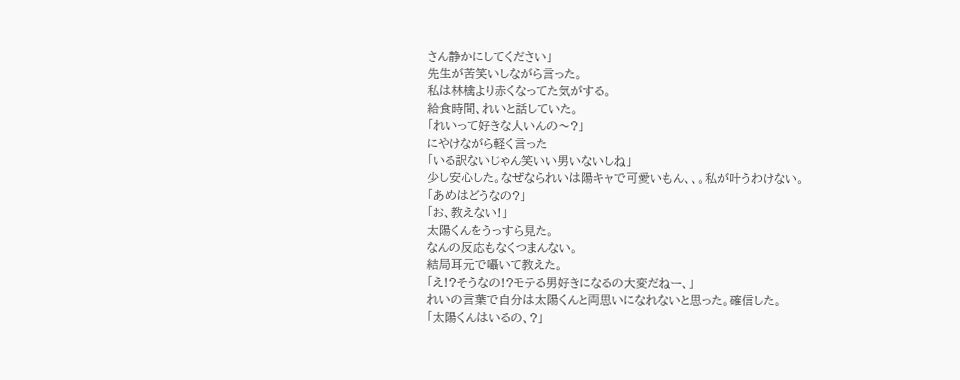さん静かにしてください」
先生が苦笑いしながら言った。
私は林檎より赤くなってた気がする。
給食時間、れいと話していた。
「れいって好きな人いんの〜?」
にやけながら軽く言った
「いる訳ないじゃん笑いい男いないしね」
少し安心した。なぜなられいは陽キャで可愛いもん、、。私が叶うわけない。
「あめはどうなの?」
「お、教えない!」
太陽くんをうっすら見た。
なんの反応もなくつまんない。
結局耳元で囁いて教えた。
「え!?そうなの!?モテる男好きになるの大変だねー、」
れいの言葉で自分は太陽くんと両思いになれないと思った。確信した。
「太陽くんはいるの、?」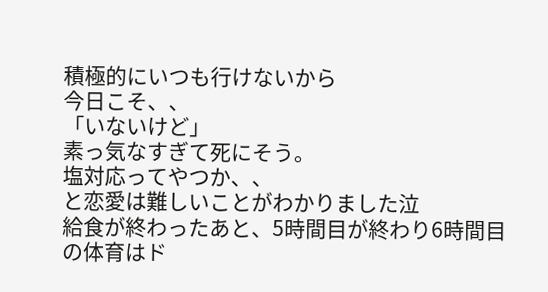積極的にいつも行けないから
今日こそ、、
「いないけど」
素っ気なすぎて死にそう。
塩対応ってやつか、、
と恋愛は難しいことがわかりました泣
給食が終わったあと、5時間目が終わり6時間目の体育はド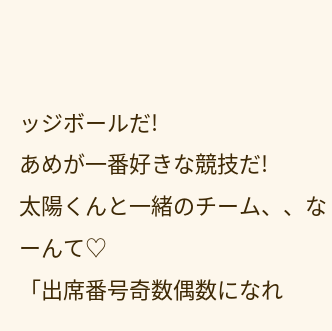ッジボールだ!
あめが一番好きな競技だ!
太陽くんと一緒のチーム、、なーんて♡
「出席番号奇数偶数になれ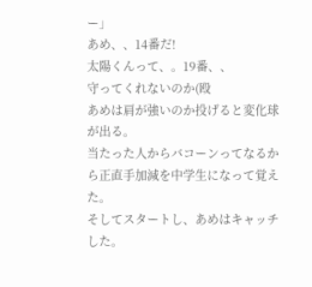ー」
あめ、、14番だ!
太陽くんって、。19番、、
守ってくれないのか(殴
あめは肩が強いのか投げると変化球が出る。
当たった人からバコーンってなるから正直手加減を中学生になって覚えた。
そしてスタートし、あめはキャッチした。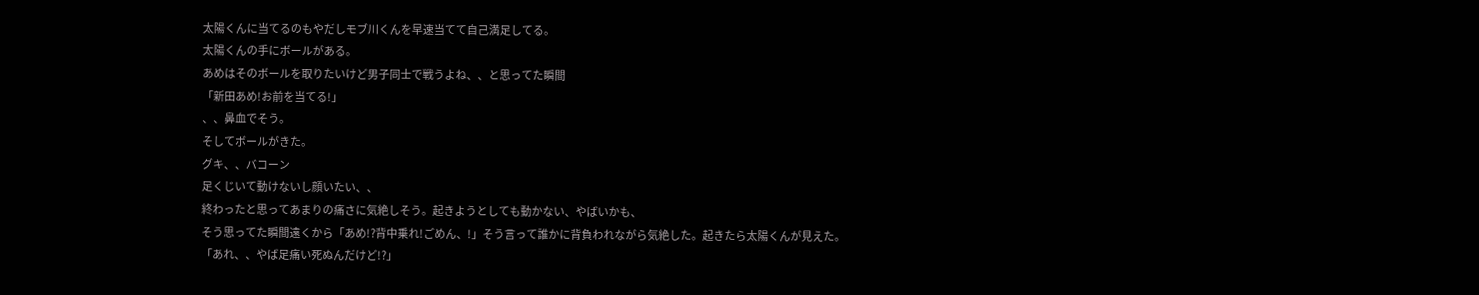太陽くんに当てるのもやだしモブ川くんを早速当てて自己満足してる。
太陽くんの手にボールがある。
あめはそのボールを取りたいけど男子同士で戦うよね、、と思ってた瞬間
「新田あめ!お前を当てる!」
、、鼻血でそう。
そしてボールがきた。
グキ、、バコーン
足くじいて動けないし顔いたい、、
終わったと思ってあまりの痛さに気絶しそう。起きようとしても動かない、やばいかも、
そう思ってた瞬間遠くから「あめ!?背中乗れ!ごめん、!」そう言って誰かに背負われながら気絶した。起きたら太陽くんが見えた。
「あれ、、やば足痛い死ぬんだけど!?」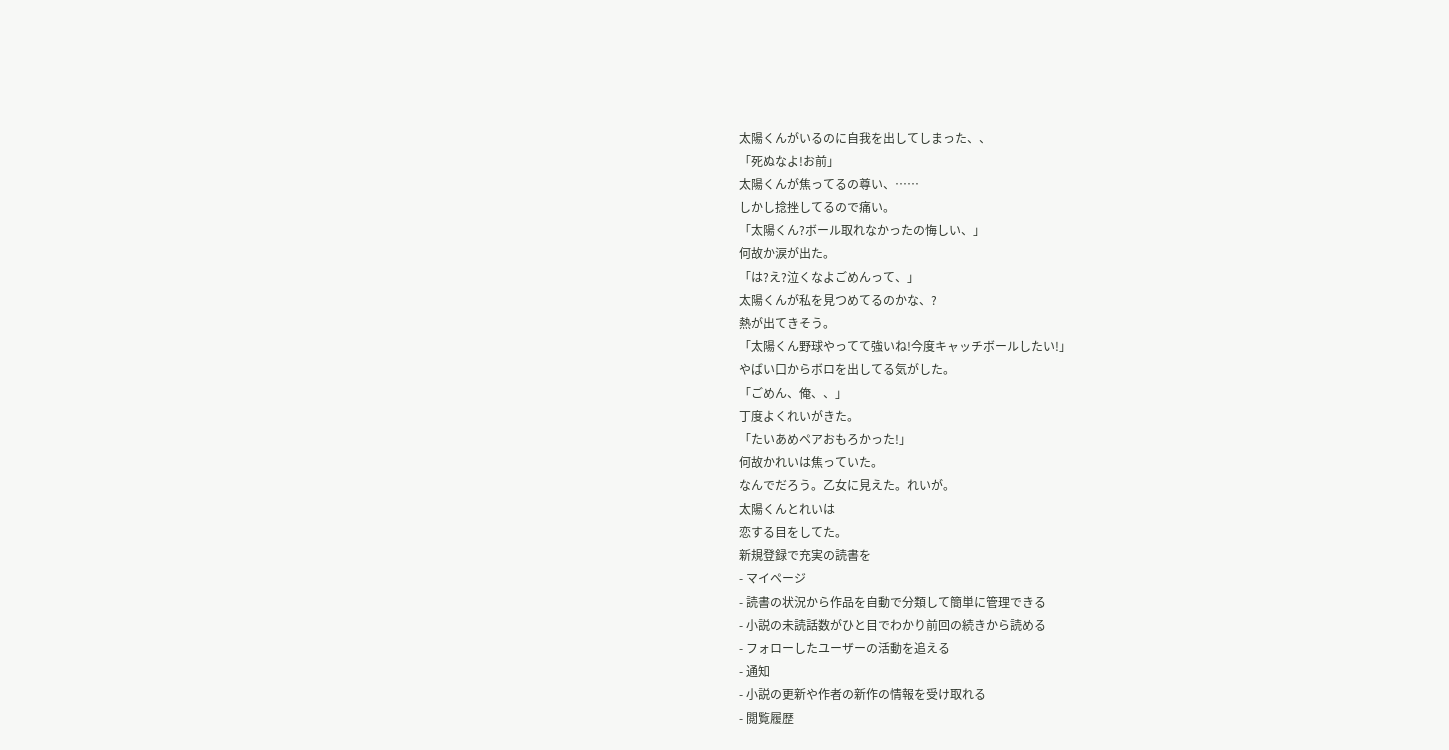太陽くんがいるのに自我を出してしまった、、
「死ぬなよ!お前」
太陽くんが焦ってるの尊い、……
しかし捻挫してるので痛い。
「太陽くん?ボール取れなかったの悔しい、」
何故か涙が出た。
「は?え?泣くなよごめんって、」
太陽くんが私を見つめてるのかな、?
熱が出てきそう。
「太陽くん野球やってて強いね!今度キャッチボールしたい!」
やばい口からボロを出してる気がした。
「ごめん、俺、、」
丁度よくれいがきた。
「たいあめペアおもろかった!」
何故かれいは焦っていた。
なんでだろう。乙女に見えた。れいが。
太陽くんとれいは
恋する目をしてた。
新規登録で充実の読書を
- マイページ
- 読書の状況から作品を自動で分類して簡単に管理できる
- 小説の未読話数がひと目でわかり前回の続きから読める
- フォローしたユーザーの活動を追える
- 通知
- 小説の更新や作者の新作の情報を受け取れる
- 閲覧履歴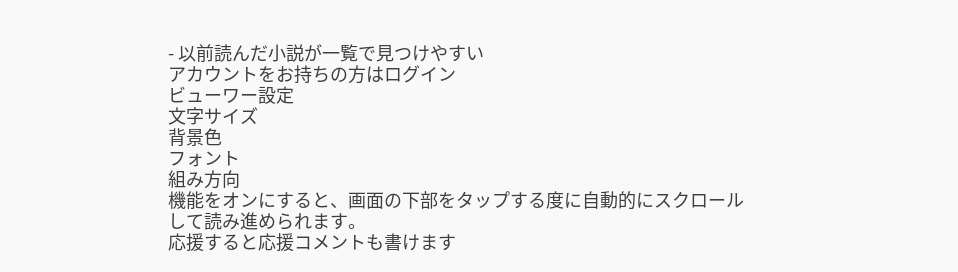- 以前読んだ小説が一覧で見つけやすい
アカウントをお持ちの方はログイン
ビューワー設定
文字サイズ
背景色
フォント
組み方向
機能をオンにすると、画面の下部をタップする度に自動的にスクロールして読み進められます。
応援すると応援コメントも書けます